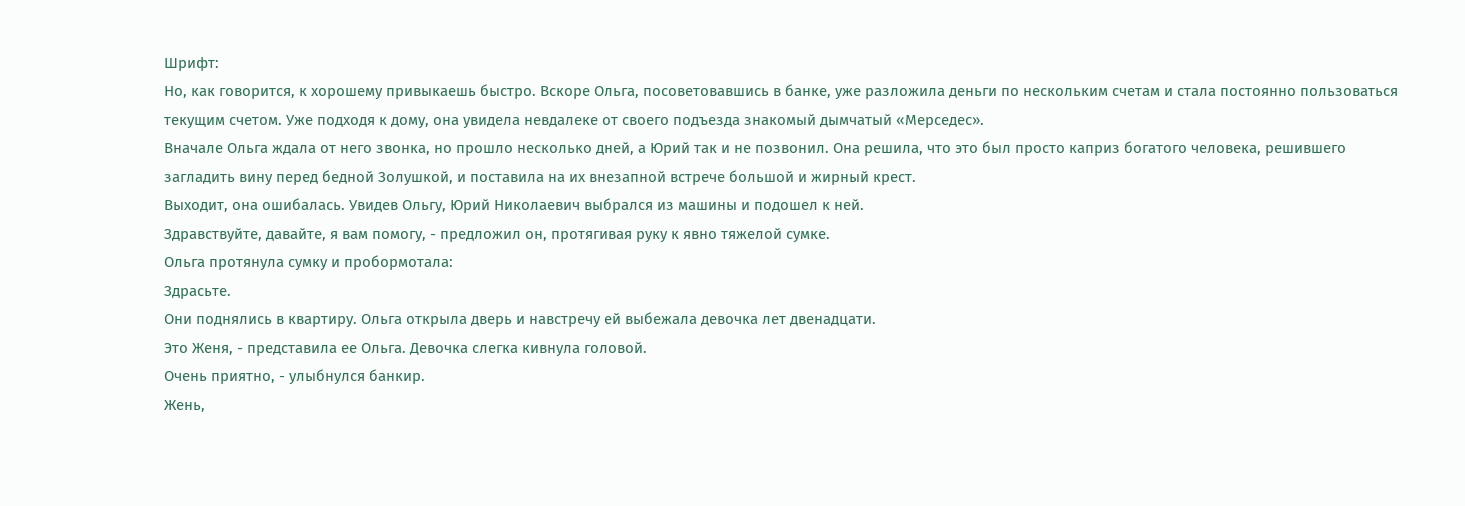Шрифт:
Но, как говорится, к хорошему привыкаешь быстро. Вскоре Ольга, посоветовавшись в банке, уже разложила деньги по нескольким счетам и стала постоянно пользоваться текущим счетом. Уже подходя к дому, она увидела невдалеке от своего подъезда знакомый дымчатый «Мерседес».
Вначале Ольга ждала от него звонка, но прошло несколько дней, а Юрий так и не позвонил. Она решила, что это был просто каприз богатого человека, решившего загладить вину перед бедной Золушкой, и поставила на их внезапной встрече большой и жирный крест.
Выходит, она ошибалась. Увидев Ольгу, Юрий Николаевич выбрался из машины и подошел к ней.
Здравствуйте, давайте, я вам помогу, - предложил он, протягивая руку к явно тяжелой сумке.
Ольга протянула сумку и пробормотала:
Здрасьте.
Они поднялись в квартиру. Ольга открыла дверь и навстречу ей выбежала девочка лет двенадцати.
Это Женя, - представила ее Ольга. Девочка слегка кивнула головой.
Очень приятно, - улыбнулся банкир.
Жень,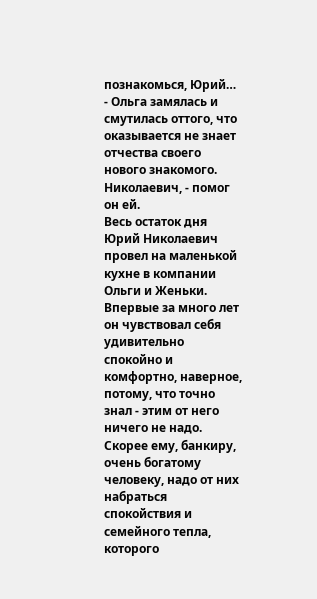познакомься, Юрий… - Ольга замялась и смутилась оттого, что оказывается не знает отчества своего нового знакомого.
Николаевич, - помог он ей.
Весь остаток дня Юрий Николаевич провел на маленькой кухне в компании Ольги и Женьки. Впервые за много лет он чувствовал себя удивительно спокойно и комфортно, наверное, потому, что точно знал - этим от него ничего не надо.
Скорее ему, банкиру, очень богатому человеку, надо от них набраться спокойствия и семейного тепла, которого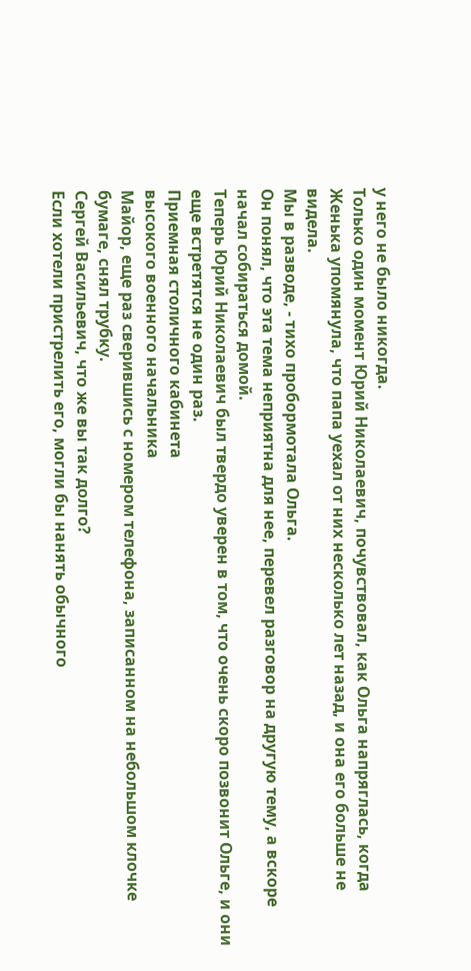у него не было никогда.
Только один момент Юрий Николаевич, почувствовал, как Ольга напряглась, когда Женька упомянула, что папа уехал от них несколько лет назад, и она его больше не видела.
Мы в разводе, - тихо пробормотала Ольга.
Он понял, что эта тема неприятна для нее, перевел разговор на другую тему, а вскоре начал собираться домой.
Теперь Юрий Николаевич был твердо уверен в том, что очень скоро позвонит Ольге, и они еще встретятся не один раз.
Приемная столичного кабинета
высокого военного начальника
Майор, еще раз сверившись с номером телефона, записанном на небольшом клочке бумаге, снял трубку.
Сергей Васильевич, что же вы так долго?
Если хотели пристрелить его, могли бы нанять обычного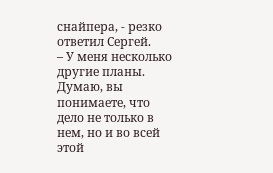снайпера, - резко ответил Сергей.
– У меня несколько другие планы. Думаю, вы понимаете, что дело не только в нем, но и во всей этой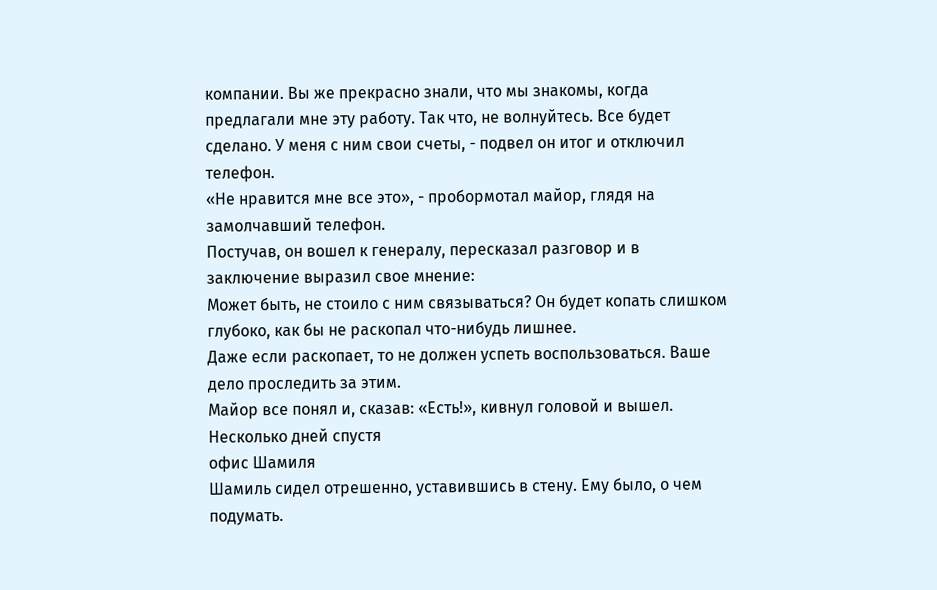компании. Вы же прекрасно знали, что мы знакомы, когда предлагали мне эту работу. Так что, не волнуйтесь. Все будет сделано. У меня с ним свои счеты, - подвел он итог и отключил телефон.
«Не нравится мне все это», - пробормотал майор, глядя на замолчавший телефон.
Постучав, он вошел к генералу, пересказал разговор и в заключение выразил свое мнение:
Может быть, не стоило с ним связываться? Он будет копать слишком глубоко, как бы не раскопал что-нибудь лишнее.
Даже если раскопает, то не должен успеть воспользоваться. Ваше дело проследить за этим.
Майор все понял и, сказав: «Есть!», кивнул головой и вышел.
Несколько дней спустя
офис Шамиля
Шамиль сидел отрешенно, уставившись в стену. Ему было, о чем подумать.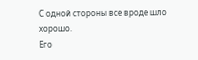С одной стороны все вроде шло хорошо.
Его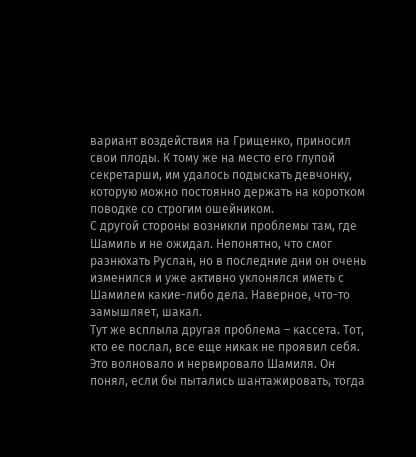вариант воздействия на Грищенко, приносил свои плоды. К тому же на место его глупой секретарши, им удалось подыскать девчонку, которую можно постоянно держать на коротком поводке со строгим ошейником.
С другой стороны возникли проблемы там, где Шамиль и не ожидал. Непонятно, что смог разнюхать Руслан, но в последние дни он очень изменился и уже активно уклонялся иметь с Шамилем какие-либо дела. Наверное, что-то замышляет, шакал.
Тут же всплыла другая проблема – кассета. Тот, кто ее послал, все еще никак не проявил себя. Это волновало и нервировало Шамиля. Он понял, если бы пытались шантажировать, тогда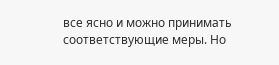все ясно и можно принимать соответствующие меры. Но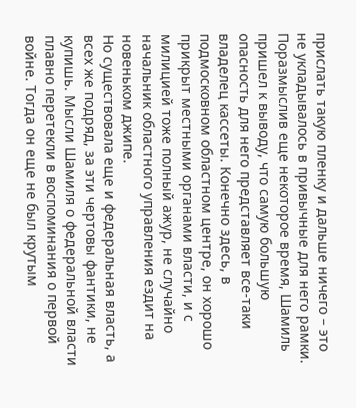прислать такую пленку и дальше ничего – это не укладывалось в привычные для него рамки.
Поразмыслив еще некоторое время, Шамиль пришел к выводу, что самую большую опасность для него представляет все-таки владелец кассеты. Конечно здесь, в подмосковном областном центре, он хорошо прикрыт местными органами власти, и с милицией тоже полный ажур, не случайно начальник областного управления ездит на новеньком джипе.
Но существовала еще и федеральная власть, а всех же подряд, за эти чертовы фантики, не купишь. Мысли Шамиля о федеральной власти плавно перетекли в воспоминания о первой войне. Тогда он еще не был крутым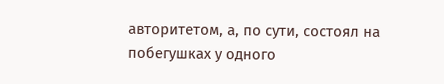авторитетом, а, по сути, состоял на побегушках у одного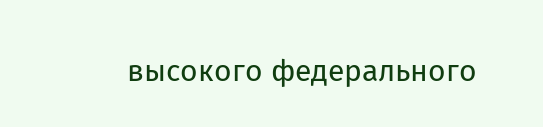высокого федерального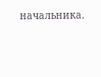начальника.